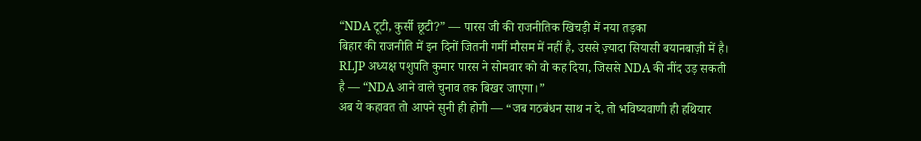“NDA टूटी, कुर्सी छूटी?” — पारस जी की राजनीतिक खिचड़ी में नया तड़का
बिहार की राजनीति में इन दिनों जितनी गर्मी मौसम में नहीं है, उससे ज़्यादा सियासी बयानबाज़ी में है। RLJP अध्यक्ष पशुपति कुमार पारस ने सोमवार को वो कह दिया, जिससे NDA की नींद उड़ सकती है — “NDA आने वाले चुनाव तक बिखर जाएगा।”
अब ये कहावत तो आपने सुनी ही होगी — “जब गठबंधन साथ न दे, तो भविष्यवाणी ही हथियार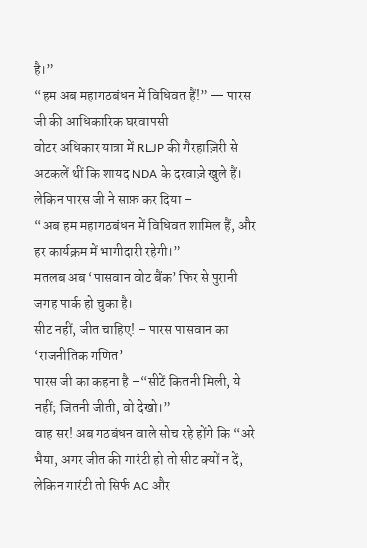है।”
“हम अब महागठबंधन में विधिवत हैं!” — पारस जी की आधिकारिक घरवापसी
वोटर अधिकार यात्रा में RLJP की गैरहाज़िरी से अटकलें थीं कि शायद NDA के दरवाज़े खुले हैं। लेकिन पारस जी ने साफ़ कर दिया –
“अब हम महागठबंधन में विधिवत शामिल हैं, और हर कार्यक्रम में भागीदारी रहेगी।”
मतलब अब ‘पासवान वोट बैंक’ फिर से पुरानी जगह पार्क हो चुका है।
सीट नहीं, जीत चाहिए! – पारस पासवान का ‘राजनीतिक गणित’
पारस जी का कहना है –“सीटें कितनी मिली, ये नहीं; जितनी जीती, वो देखो।”
वाह सर! अब गठबंधन वाले सोच रहे होंगे कि “अरे भैया, अगर जीत की गारंटी हो तो सीट क्यों न दें, लेकिन गारंटी तो सिर्फ AC और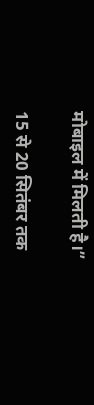मोबाइल में मिलती है।”

15 से 20 सितंबर तक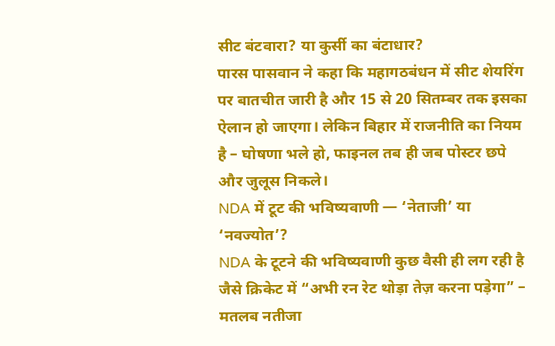सीट बंटवारा? या कुर्सी का बंटाधार?
पारस पासवान ने कहा कि महागठबंधन में सीट शेयरिंग पर बातचीत जारी है और 15 से 20 सितम्बर तक इसका ऐलान हो जाएगा। लेकिन बिहार में राजनीति का नियम है – घोषणा भले हो, फाइनल तब ही जब पोस्टर छपे और जुलूस निकले।
NDA में टूट की भविष्यवाणी — ‘नेताजी’ या ‘नवज्योत’?
NDA के टूटने की भविष्यवाणी कुछ वैसी ही लग रही है जैसे क्रिकेट में “अभी रन रेट थोड़ा तेज़ करना पड़ेगा” – मतलब नतीजा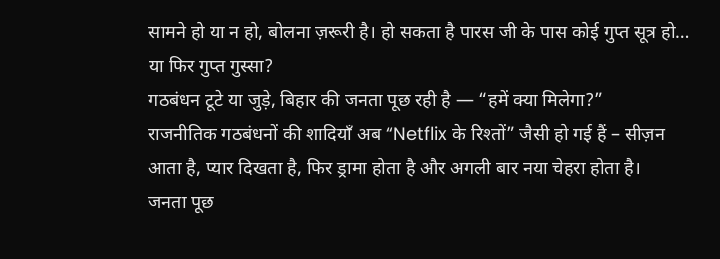सामने हो या न हो, बोलना ज़रूरी है। हो सकता है पारस जी के पास कोई गुप्त सूत्र हो… या फिर गुप्त गुस्सा?
गठबंधन टूटे या जुड़े, बिहार की जनता पूछ रही है — “हमें क्या मिलेगा?”
राजनीतिक गठबंधनों की शादियाँ अब “Netflix के रिश्तों” जैसी हो गई हैं – सीज़न आता है, प्यार दिखता है, फिर ड्रामा होता है और अगली बार नया चेहरा होता है।
जनता पूछ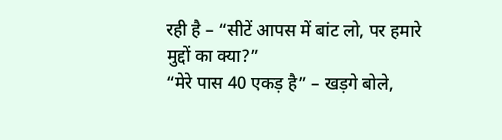रही है – “सीटें आपस में बांट लो, पर हमारे मुद्दों का क्या?”
“मेरे पास 40 एकड़ है” – खड़गे बोले,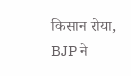किसान रोया, BJP ने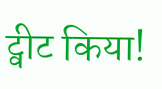ट्वीट किया!